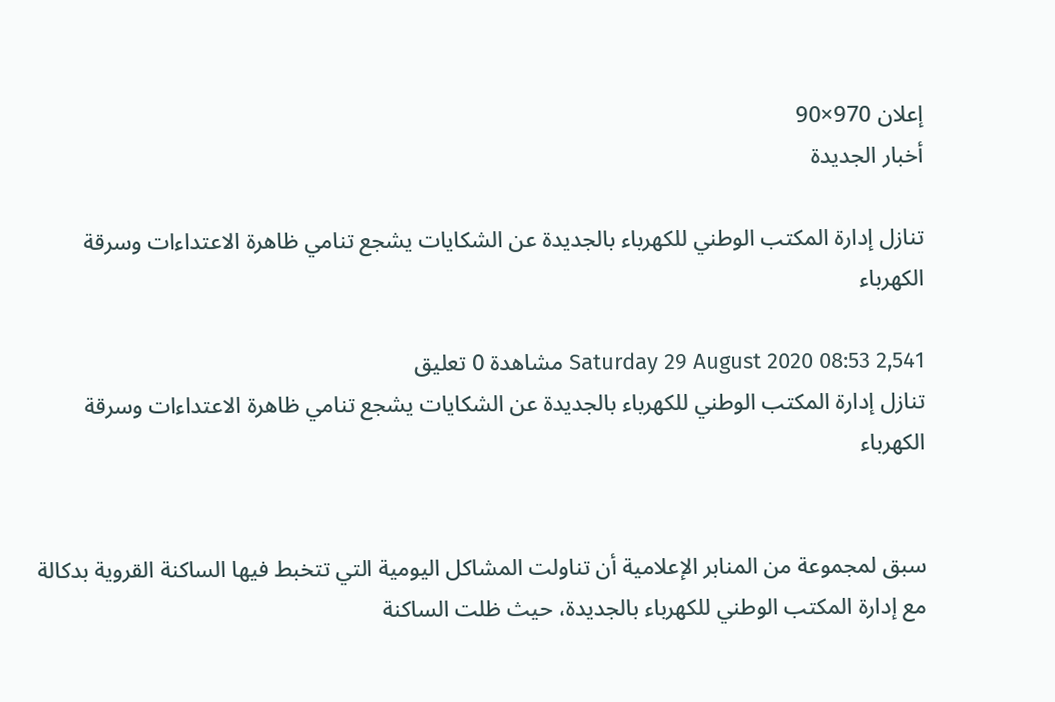إعلان 970×90
أخبار الجديدة

تنازل إدارة المكتب الوطني للكهرباء بالجديدة عن الشكايات يشجع تنامي ظاهرة الاعتداءات وسرقة الكهرباء

Saturday 29 August 2020 08:53 2,541 مشاهدة 0 تعليق
تنازل إدارة المكتب الوطني للكهرباء بالجديدة عن الشكايات يشجع تنامي ظاهرة الاعتداءات وسرقة الكهرباء


سبق لمجموعة من المنابر الإعلامية أن تناولت المشاكل اليومية التي تتخبط فيها الساكنة القروية بدكالة مع إدارة المكتب الوطني للكهرباء بالجديدة، حيث ظلت الساكنة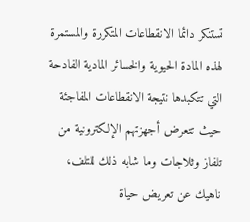تستنكر دائما الانقطاعات المتكررة والمستمرة لهذه المادة الحيوية والخسائر المادية الفادحة التي تتكبدها نتيجة الانقطاعات المفاجئة حيث تتعرض أجهزتهم الإلكترونية من تلفاز وثلاجات وما شابه ذلك للتلف، ناهيك عن تعريض حياة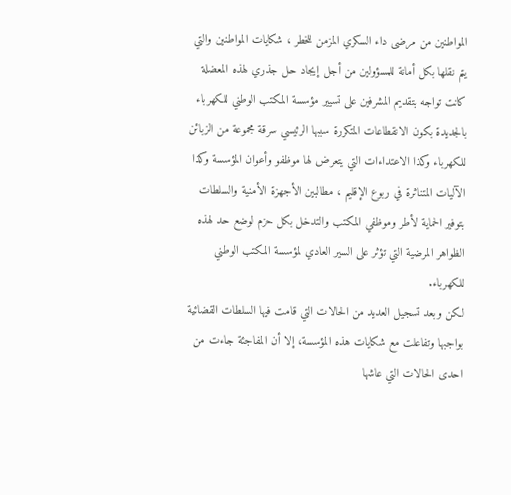المواطنين من مرضى داء السكري المزمن للخطر ، شكايات المواطنين والتي يتم نقلها بكل أمانة للمسؤولين من أجل إيجاد حل جذري لهذه المعضلة كانت تواجه بتقديم المشرفين على تسيير مؤسسة المكتب الوطني للكهرباء بالجديدة بكون الانقطاعات المتكررة سببها الرئيسي سرقة مجموعة من الزبائن للكهرباء وكذا الاعتداءات التي يتعرض لها موظفو وأعوان المؤسسة وكذا الآليات المتناثرة في ربوع الإقليم ، مطالبين الأجهزة الأمنية والسلطات بتوفير الحماية لأطر وموظفي المكتب والتدخل بكل حزم لوضع حد لهذه الظواهر المرضية التي تؤثر على السير العادي لمؤسسة المكتب الوطني للكهرباء.
لكن وبعد تسجيل العديد من الحالات التي قامت فيها السلطات القضائية بواجبها وتفاعلت مع شكايات هذه المؤسسة، إلا أن المفاجئة جاءت من احدى الحالات التي عاشها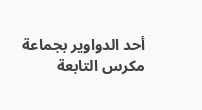أحد الدواوير بجماعة مكرس التابعة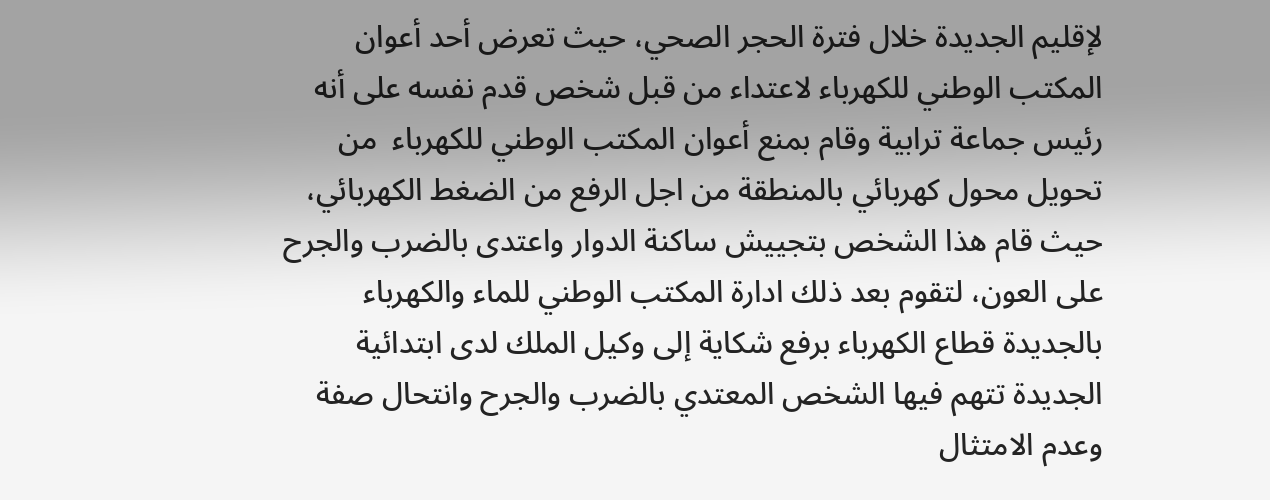لإقليم الجديدة خلال فترة الحجر الصحي، حيث تعرض أحد أعوان المكتب الوطني للكهرباء لاعتداء من قبل شخص قدم نفسه على أنه رئيس جماعة ترابية وقام بمنع أعوان المكتب الوطني للكهرباء  من تحويل محول كهربائي بالمنطقة من اجل الرفع من الضغط الكهربائي، حيث قام هذا الشخص بتجييش ساكنة الدوار واعتدى بالضرب والجرح على العون، لتقوم بعد ذلك ادارة المكتب الوطني للماء والكهرباء بالجديدة قطاع الكهرباء برفع شكاية إلى وكيل الملك لدى ابتدائية الجديدة تتهم فيها الشخص المعتدي بالضرب والجرح وانتحال صفة وعدم الامتثال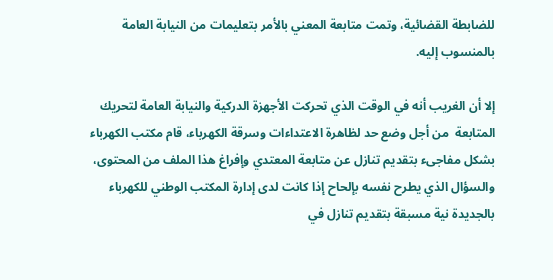للضابطة القضائية، وتمت متابعة المعني بالأمر بتعليمات من النيابة العامة بالمنسوب إليه.

إلا أن الغريب أنه في الوقت الذي تحركت الأجهزة الدركية والنيابة العامة لتحريك المتابعة  من أجل وضع حد لظاهرة الاعتداءات وسرقة الكهرباء، قام مكتب الكهرباء بشكل مفاجىء بتقديم تنازل عن متابعة المعتدي وإفراغ هذا الملف من المحتوى، والسؤال الذي يطرح نفسه بإلحاح إذا كانت لدى إدارة المكتب الوطني للكهرباء بالجديدة نية مسبقة بتقديم تنازل في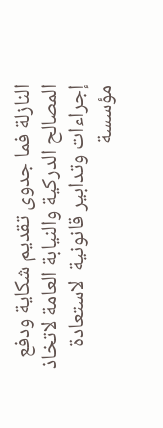النازلة فما جدوى تقديم شكاية ودفع المصالح الدركية والنيابة العامة لاتخاذ إجراءات وتدابير قانونية  لاستعادة مؤسسة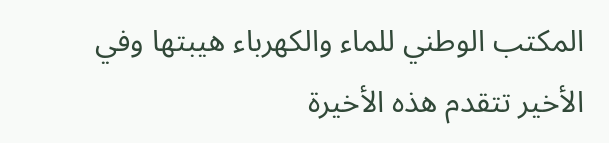المكتب الوطني للماء والكهرباء هيبتها وفي الأخير تتقدم هذه الأخيرة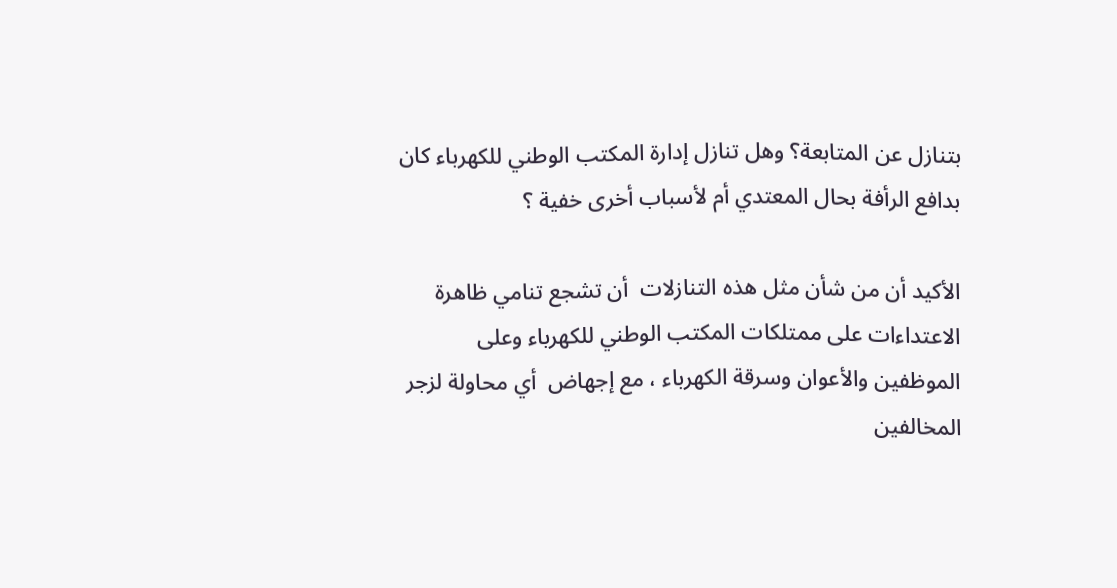بتنازل عن المتابعة؟ وهل تنازل إدارة المكتب الوطني للكهرباء كان بدافع الرأفة بحال المعتدي أم لأسباب أخرى خفية ؟

الأكيد أن من شأن مثل هذه التنازلات  أن تشجع تنامي ظاهرة الاعتداءات على ممتلكات المكتب الوطني للكهرباء وعلى الموظفين والأعوان وسرقة الكهرباء ، مع إجهاض  أي محاولة لزجر المخالفين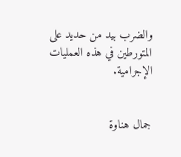والضرب بيد من حديد على المتورطين في هذه العمليات الإجرامية.


جمال هناوة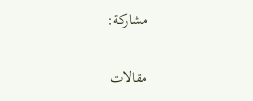مشاركة:

مقالات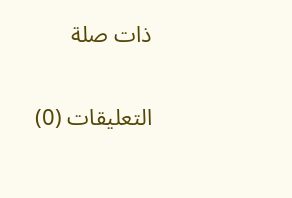ذات صلة

التعليقات (0)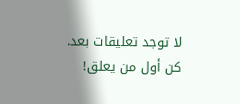لا توجد تعليقات بعد. كن أول من يعلق!